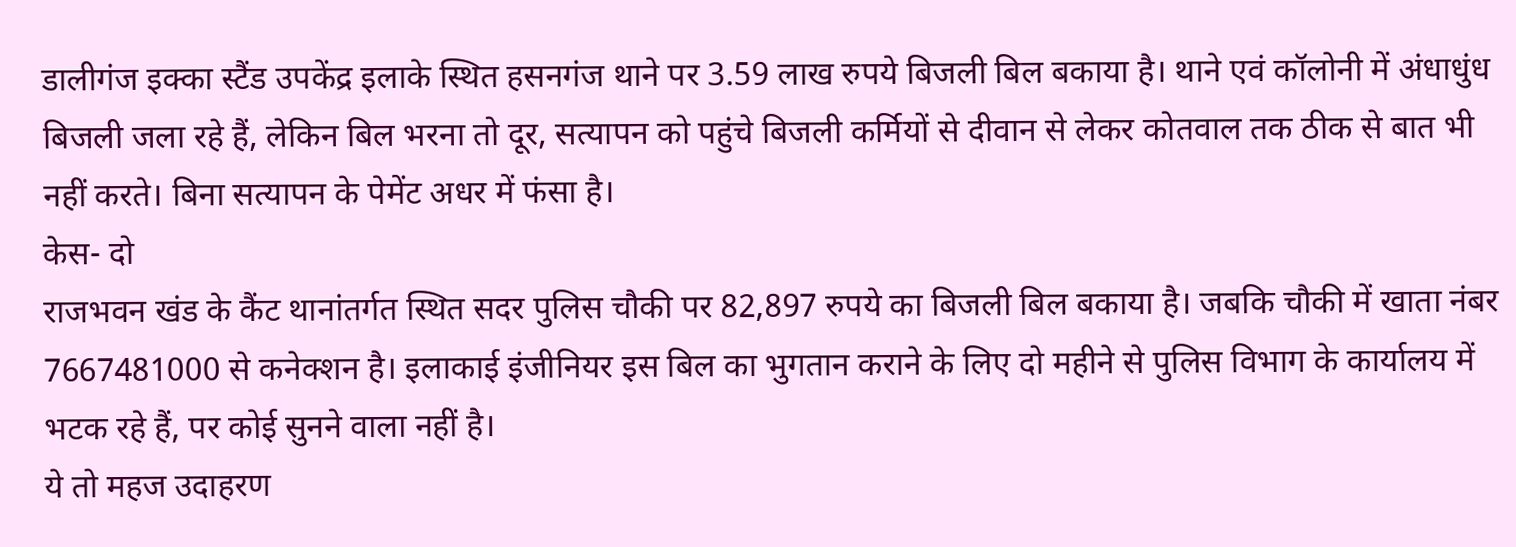डालीगंज इक्का स्टैंड उपकेंद्र इलाके स्थित हसनगंज थाने पर 3.59 लाख रुपये बिजली बिल बकाया है। थाने एवं कॉलोनी में अंधाधुंध बिजली जला रहे हैं, लेकिन बिल भरना तो दूर, सत्यापन को पहुंचे बिजली कर्मियों से दीवान से लेकर कोतवाल तक ठीक से बात भी नहीं करते। बिना सत्यापन के पेमेंट अधर में फंसा है।
केस- दो
राजभवन खंड के कैंट थानांतर्गत स्थित सदर पुलिस चौकी पर 82,897 रुपये का बिजली बिल बकाया है। जबकि चौकी में खाता नंबर 7667481000 से कनेक्शन है। इलाकाई इंजीनियर इस बिल का भुगतान कराने के लिए दो महीने से पुलिस विभाग के कार्यालय में भटक रहे हैं, पर कोई सुनने वाला नहीं है।
ये तो महज उदाहरण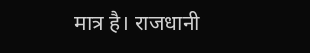मात्र है। राजधानी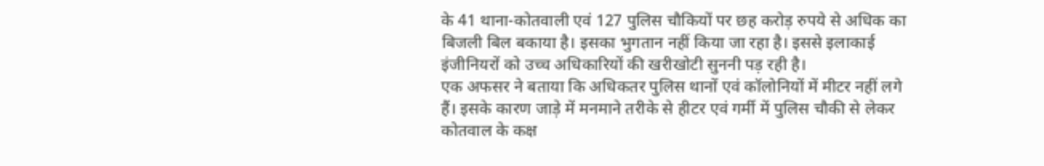के 41 थाना-कोतवाली एवं 127 पुलिस चौकियों पर छह करोड़ रुपये से अधिक का बिजली बिल बकाया है। इसका भुगतान नहीं किया जा रहा है। इससे इलाकाई इंजीनियरों को उच्च अधिकारियों की खरीखोटी सुननी पड़ रही है।
एक अफसर ने बताया कि अधिकतर पुलिस थानों एवं कॉलोनियों में मीटर नहीं लगे हैं। इसके कारण जाड़े में मनमाने तरीके से हीटर एवं गर्मी में पुलिस चौकी से लेकर कोतवाल के कक्ष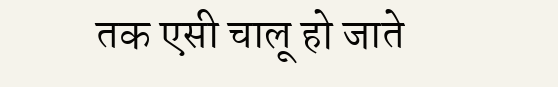तक एसी चालू हो जाते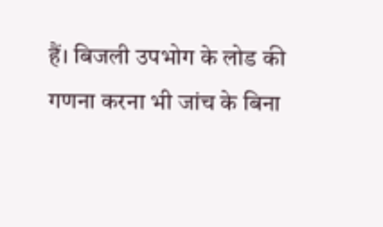हैं। बिजली उपभोग के लोड की गणना करना भी जांच के बिना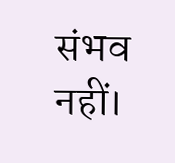संभव नहीं।